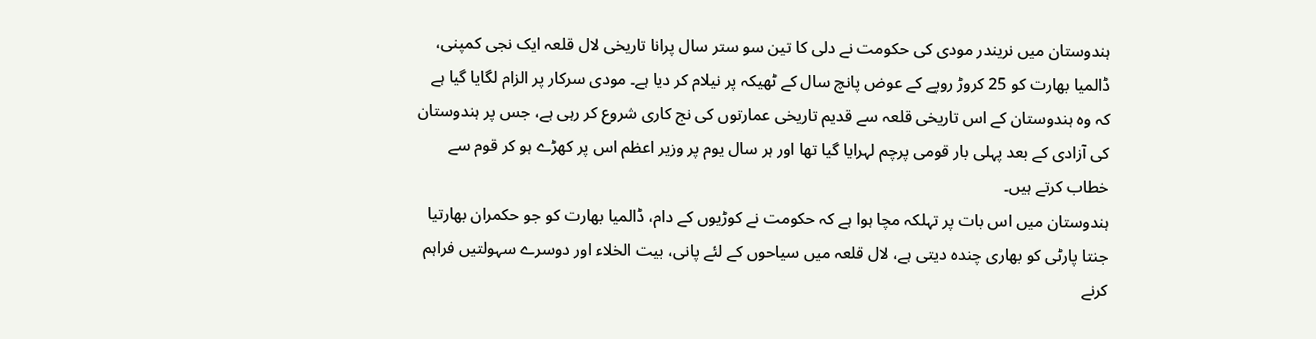ہندوستان میں نریندر مودی کی حکومت نے دلی کا تین سو ستر سال پرانا تاریخی لال قلعہ ایک نجی کمپنی، ڈالمیا بھارت کو 25 کروڑ روپے کے عوض پانچ سال کے ٹھیکہ پر نیلام کر دیا ہے۔ مودی سرکار پر الزام لگایا گیا ہے کہ وہ ہندوستان کے اس تاریخی قلعہ سے قدیم تاریخی عمارتوں کی نج کاری شروع کر رہی ہے، جس پر ہندوستان کی آزادی کے بعد پہلی بار قومی پرچم لہرایا گیا تھا اور ہر سال یوم پر وزیر اعظم اس پر کھڑے ہو کر قوم سے خطاب کرتے ہیں۔
ہندوستان میں اس بات پر تہلکہ مچا ہوا ہے کہ حکومت نے کوڑیوں کے دام، ڈالمیا بھارت کو جو حکمران بھارتیا جنتا پارٹی کو بھاری چندہ دیتی ہے، لال قلعہ میں سیاحوں کے لئے پانی، بیت الخلاء اور دوسرے سہولتیں فراہم کرنے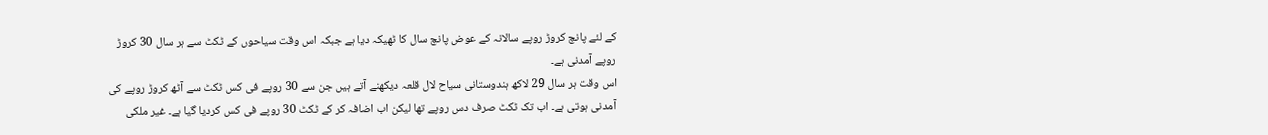کے لئے پانچ کروڑ روپے سالانہ کے عوض پانچ سال کا ٹھیکہ دیا ہے جبکہ اس وقت سیاحوں کے ٹکٹ سے ہر سال 30 کروڑ روپے آمدنی ہے۔
اس وقت ہر سال 29 لاکھ ہندوستانی سیاح لال قلعہ دیکھنے آتے ہیں جن سے 30 روپے فی کس ٹکٹ سے آٹھ کروڑ روپے کی آمدنی ہوتی ہے۔ اب تک ٹکٹ صرف دس روپے تھا لیکن اب اضافہ کر کے ٹکٹ 30 روپے فی کس کردیا گیا ہے۔ غیر ملکی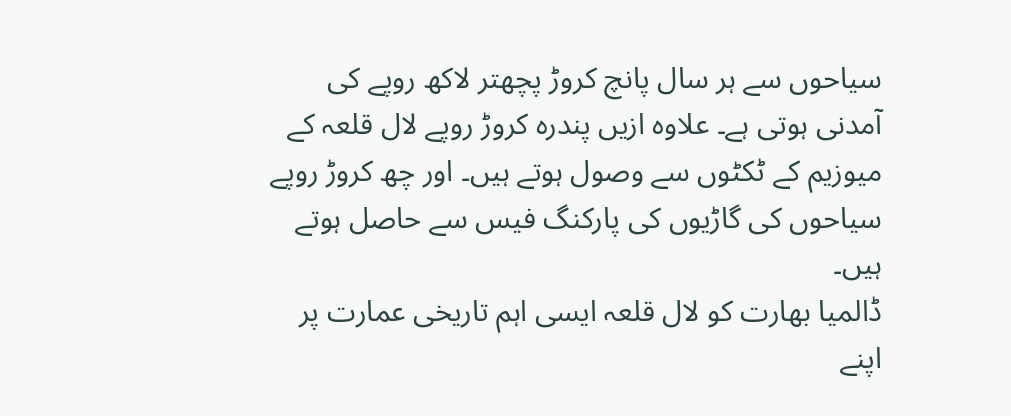سیاحوں سے ہر سال پانچ کروڑ پچھتر لاکھ روپے کی آمدنی ہوتی ہے۔ علاوہ ازیں پندرہ کروڑ روپے لال قلعہ کے میوزیم کے ٹکٹوں سے وصول ہوتے ہیں۔ اور چھ کروڑ روپے سیاحوں کی گاڑیوں کی پارکنگ فیس سے حاصل ہوتے ہیں۔
ڈالمیا بھارت کو لال قلعہ ایسی اہم تاریخی عمارت پر اپنے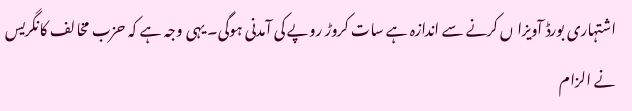اشتہاری بورڈ آویزا ں کرنے سے اندازہ ہے سات کروڑ روپے کی آمدنی ہوگی۔ یہی وجہ ہے کہ حزب مخالف کانگریس نے الزام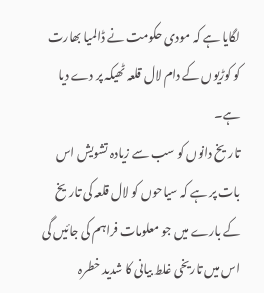لگایا ہے کہ مودی حکومت نے ڈالمیا بھارت کو کوڑیوں کے دام لال قلعہ ٹھیکہ پر دے دیا ہے۔
تاریخ دانوں کو سب سے زیادہ تشویش اس بات پر ہے کہ سیاحوں کو لال قلعہ کی تاریخ کے بارے میں جو معلومات فراہم کی جائیں گی اس میں تاریخی غلط بیانی کا شدید خطرہ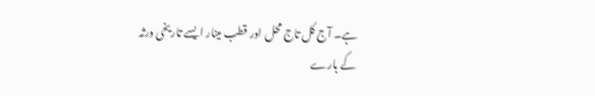ہے۔ آج کل تاج محل اور قطب مینار ایسے تاریخی ورثہ کے بارے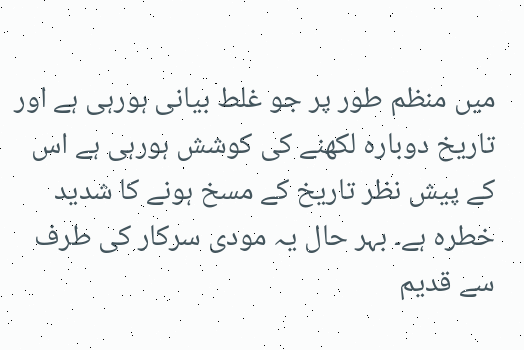میں منظم طور پر جو غلط بیانی ہورہی ہے اور تاریخ دوبارہ لکھنے کی کوشش ہورہی ہے اس کے پیش نظر تاریخ کے مسخ ہونے کا شدید خطرہ ہے۔ بہر حال یہ مودی سرکار کی طرف سے قدیم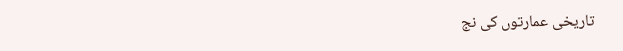تاریخی عمارتوں کی نج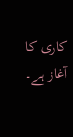کاری کا آغاز ہے۔